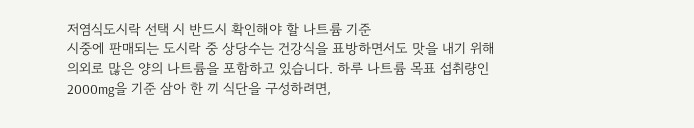저염식도시락 선택 시 반드시 확인해야 할 나트륨 기준
시중에 판매되는 도시락 중 상당수는 건강식을 표방하면서도 맛을 내기 위해 의외로 많은 양의 나트륨을 포함하고 있습니다. 하루 나트륨 목표 섭취량인 2000mg을 기준 삼아 한 끼 식단을 구성하려면,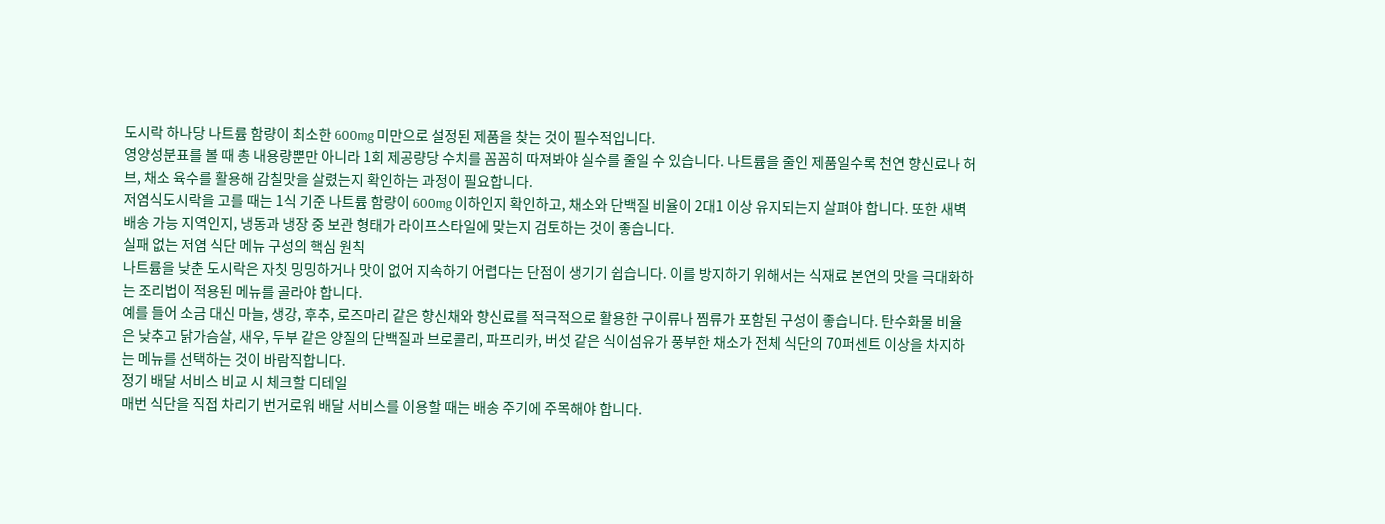도시락 하나당 나트륨 함량이 최소한 600mg 미만으로 설정된 제품을 찾는 것이 필수적입니다.
영양성분표를 볼 때 총 내용량뿐만 아니라 1회 제공량당 수치를 꼼꼼히 따져봐야 실수를 줄일 수 있습니다. 나트륨을 줄인 제품일수록 천연 향신료나 허브, 채소 육수를 활용해 감칠맛을 살렸는지 확인하는 과정이 필요합니다.
저염식도시락을 고를 때는 1식 기준 나트륨 함량이 600mg 이하인지 확인하고, 채소와 단백질 비율이 2대1 이상 유지되는지 살펴야 합니다. 또한 새벽배송 가능 지역인지, 냉동과 냉장 중 보관 형태가 라이프스타일에 맞는지 검토하는 것이 좋습니다.
실패 없는 저염 식단 메뉴 구성의 핵심 원칙
나트륨을 낮춘 도시락은 자칫 밍밍하거나 맛이 없어 지속하기 어렵다는 단점이 생기기 쉽습니다. 이를 방지하기 위해서는 식재료 본연의 맛을 극대화하는 조리법이 적용된 메뉴를 골라야 합니다.
예를 들어 소금 대신 마늘, 생강, 후추, 로즈마리 같은 향신채와 향신료를 적극적으로 활용한 구이류나 찜류가 포함된 구성이 좋습니다. 탄수화물 비율은 낮추고 닭가슴살, 새우, 두부 같은 양질의 단백질과 브로콜리, 파프리카, 버섯 같은 식이섬유가 풍부한 채소가 전체 식단의 70퍼센트 이상을 차지하는 메뉴를 선택하는 것이 바람직합니다.
정기 배달 서비스 비교 시 체크할 디테일
매번 식단을 직접 차리기 번거로워 배달 서비스를 이용할 때는 배송 주기에 주목해야 합니다.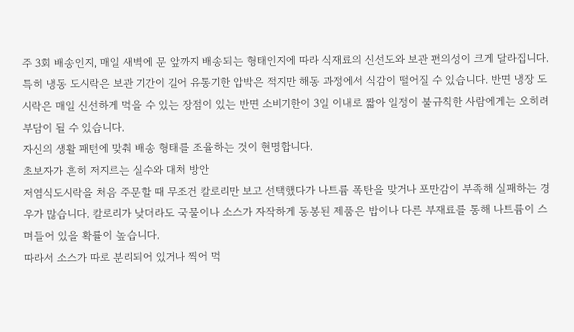주 3회 배송인지, 매일 새벽에 문 앞까지 배송되는 형태인지에 따라 식재료의 신선도와 보관 편의성이 크게 달라집니다.
특히 냉동 도시락은 보관 기간이 길어 유통기한 압박은 적지만 해동 과정에서 식감이 떨어질 수 있습니다. 반면 냉장 도시락은 매일 신선하게 먹을 수 있는 장점이 있는 반면 소비기한이 3일 이내로 짧아 일정이 불규칙한 사람에게는 오히려 부담이 될 수 있습니다.
자신의 생활 패턴에 맞춰 배송 형태를 조율하는 것이 현명합니다.
초보자가 흔히 저지르는 실수와 대처 방안
저염식도시락을 처음 주문할 때 무조건 칼로리만 보고 선택했다가 나트륨 폭탄을 맞거나 포만감이 부족해 실패하는 경우가 많습니다. 칼로리가 낮더라도 국물이나 소스가 자작하게 동봉된 제품은 밥이나 다른 부재료를 통해 나트륨이 스며들어 있을 확률이 높습니다.
따라서 소스가 따로 분리되어 있거나 찍어 먹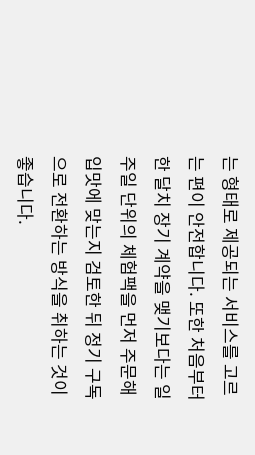는 형태로 제공되는 서비스를 고르는 편이 안전합니다. 또한 처음부터 한 달치 장기 계약을 맺기보다는 일주일 단위의 체험팩을 먼저 주문해 입맛에 맞는지 검토한 뒤 정기 구독으로 전환하는 방식을 취하는 것이 좋습니다.